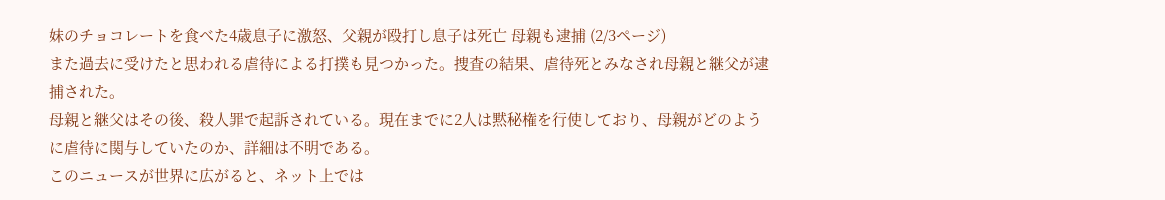妹のチョコレートを食べた4歳息子に激怒、父親が殴打し息子は死亡 母親も逮捕 (2/3ページ)
また過去に受けたと思われる虐待による打撲も見つかった。捜査の結果、虐待死とみなされ母親と継父が逮捕された。
母親と継父はその後、殺人罪で起訴されている。現在までに2人は黙秘権を行使しており、母親がどのように虐待に関与していたのか、詳細は不明である。
このニュースが世界に広がると、ネット上では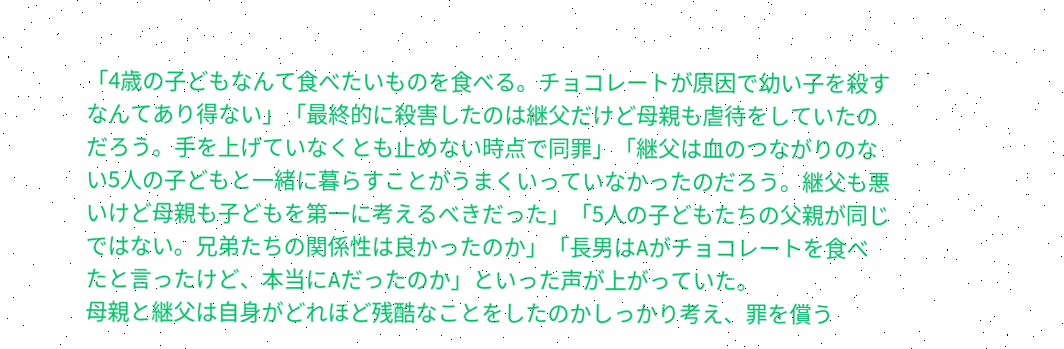「4歳の子どもなんて食べたいものを食べる。チョコレートが原因で幼い子を殺すなんてあり得ない」「最終的に殺害したのは継父だけど母親も虐待をしていたのだろう。手を上げていなくとも止めない時点で同罪」「継父は血のつながりのない5人の子どもと一緒に暮らすことがうまくいっていなかったのだろう。継父も悪いけど母親も子どもを第一に考えるべきだった」「5人の子どもたちの父親が同じではない。兄弟たちの関係性は良かったのか」「長男はAがチョコレートを食べたと言ったけど、本当にAだったのか」といった声が上がっていた。
母親と継父は自身がどれほど残酷なことをしたのかしっかり考え、罪を償う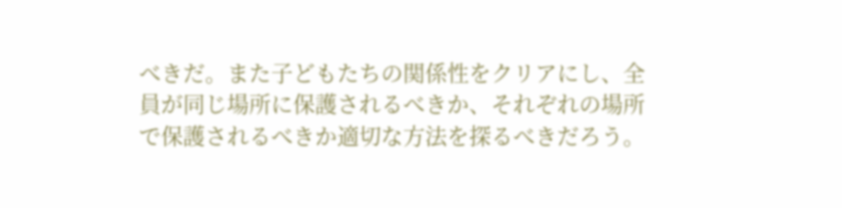べきだ。また子どもたちの関係性をクリアにし、全員が同じ場所に保護されるべきか、それぞれの場所で保護されるべきか適切な方法を探るべきだろう。